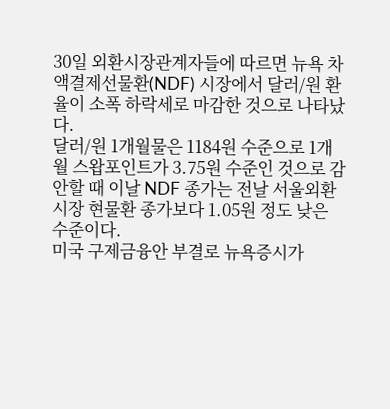30일 외환시장관계자들에 따르면 뉴욕 차액결제선물환(NDF) 시장에서 달러/원 환율이 소폭 하락세로 마감한 것으로 나타났다.
달러/원 1개월물은 1184원 수준으로 1개월 스왑포인트가 3.75원 수준인 것으로 감안할 때 이날 NDF 종가는 전날 서울외환시장 현물환 종가보다 1.05원 정도 낮은 수준이다.
미국 구제금융안 부결로 뉴욕증시가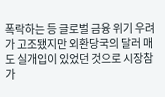폭락하는 등 글로벌 금융 위기 우려가 고조됐지만 외환당국의 달러 매도 실개입이 있었던 것으로 시장참가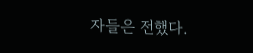자들은 전했다.